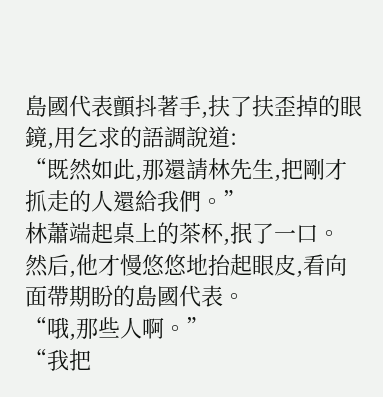島國代表顫抖著手,扶了扶歪掉的眼鏡,用乞求的語調說道:
“既然如此,那還請林先生,把剛才抓走的人還給我們。”
林蕭端起桌上的茶杯,抿了一口。
然后,他才慢悠悠地抬起眼皮,看向面帶期盼的島國代表。
“哦,那些人啊。”
“我把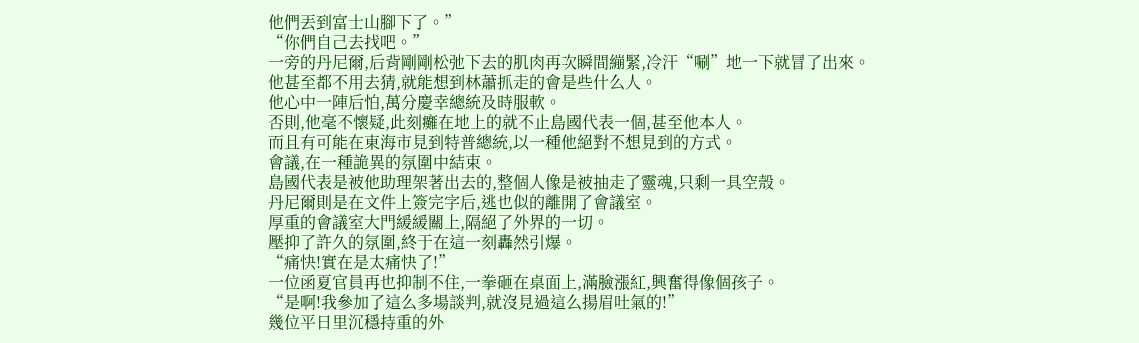他們丟到富士山腳下了。”
“你們自己去找吧。”
一旁的丹尼爾,后背剛剛松弛下去的肌肉再次瞬間繃緊,冷汗“唰”地一下就冒了出來。
他甚至都不用去猜,就能想到林蕭抓走的會是些什么人。
他心中一陣后怕,萬分慶幸總統及時服軟。
否則,他毫不懷疑,此刻癱在地上的就不止島國代表一個,甚至他本人。
而且有可能在東海市見到特普總統,以一種他絕對不想見到的方式。
會議,在一種詭異的氛圍中結束。
島國代表是被他助理架著出去的,整個人像是被抽走了靈魂,只剩一具空殼。
丹尼爾則是在文件上簽完字后,逃也似的離開了會議室。
厚重的會議室大門緩緩關上,隔絕了外界的一切。
壓抑了許久的氛圍,終于在這一刻轟然引爆。
“痛快!實在是太痛快了!”
一位函夏官員再也抑制不住,一拳砸在桌面上,滿臉漲紅,興奮得像個孩子。
“是啊!我參加了這么多場談判,就沒見過這么揚眉吐氣的!”
幾位平日里沉穩持重的外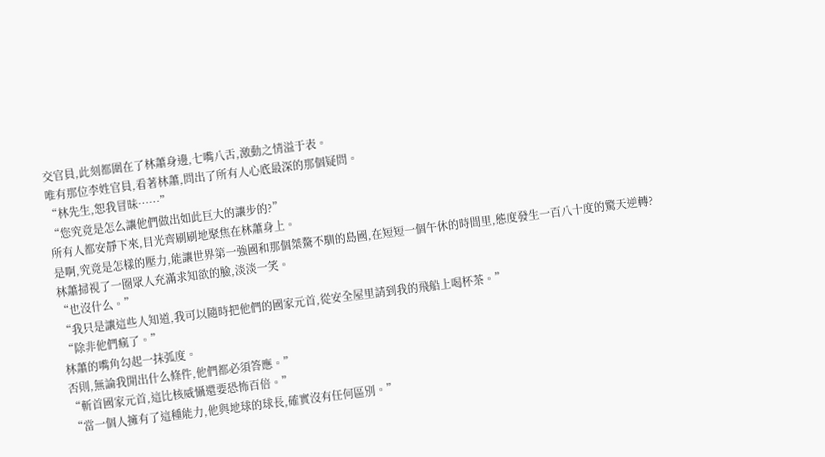交官員,此刻都圍在了林蕭身邊,七嘴八舌,激動之情溢于表。
唯有那位李姓官員,看著林蕭,問出了所有人心底最深的那個疑問。
“林先生,恕我冒昧……”
“您究竟是怎么讓他們做出如此巨大的讓步的?”
所有人都安靜下來,目光齊刷刷地聚焦在林蕭身上。
是啊,究竟是怎樣的壓力,能讓世界第一強國和那個桀驁不馴的島國,在短短一個午休的時間里,態度發生一百八十度的驚天逆轉?
林蕭掃視了一圈眾人充滿求知欲的臉,淡淡一笑。
“也沒什么。”
“我只是讓這些人知道,我可以隨時把他們的國家元首,從安全屋里請到我的飛船上喝杯茶。”
“除非他們瘋了。”
林蕭的嘴角勾起一抹弧度。
否則,無論我開出什么條件,他們都必須答應。”
“斬首國家元首,這比核威懾還要恐怖百倍。”
“當一個人擁有了這種能力,他與地球的球長,確實沒有任何區別。”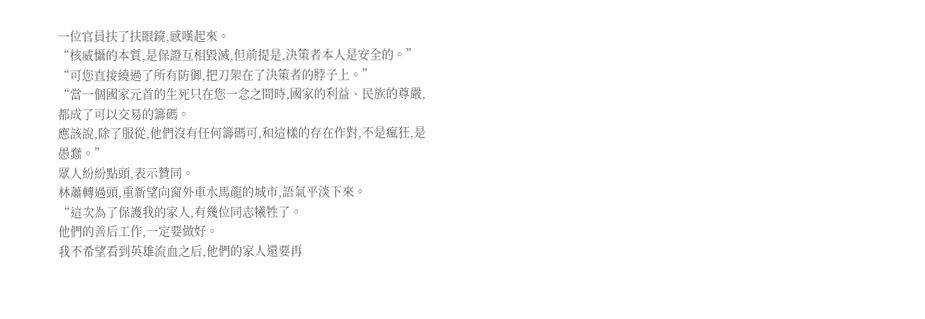一位官員扶了扶眼鏡,感嘆起來。
“核威懾的本質,是保證互相毀滅,但前提是,決策者本人是安全的。”
“可您直接繞過了所有防御,把刀架在了決策者的脖子上。”
“當一個國家元首的生死只在您一念之間時,國家的利益、民族的尊嚴,都成了可以交易的籌碼。
應該說,除了服從,他們沒有任何籌碼可,和這樣的存在作對,不是瘋狂,是愚蠢。”
眾人紛紛點頭,表示贊同。
林蕭轉過頭,重新望向窗外車水馬龍的城市,語氣平淡下來。
“這次為了保護我的家人,有幾位同志犧牲了。
他們的善后工作,一定要做好。
我不希望看到英雄流血之后,他們的家人還要再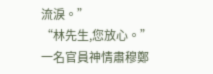流淚。”
“林先生,您放心。”
一名官員神情肅穆鄭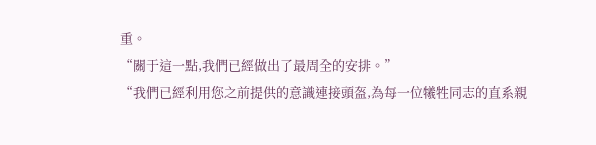重。
“關于這一點,我們已經做出了最周全的安排。”
“我們已經利用您之前提供的意識連接頭盔,為每一位犧牲同志的直系親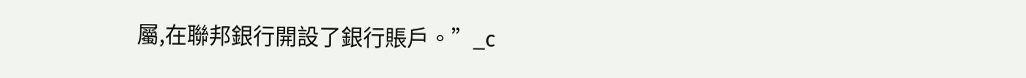屬,在聯邦銀行開設了銀行賬戶。”_c